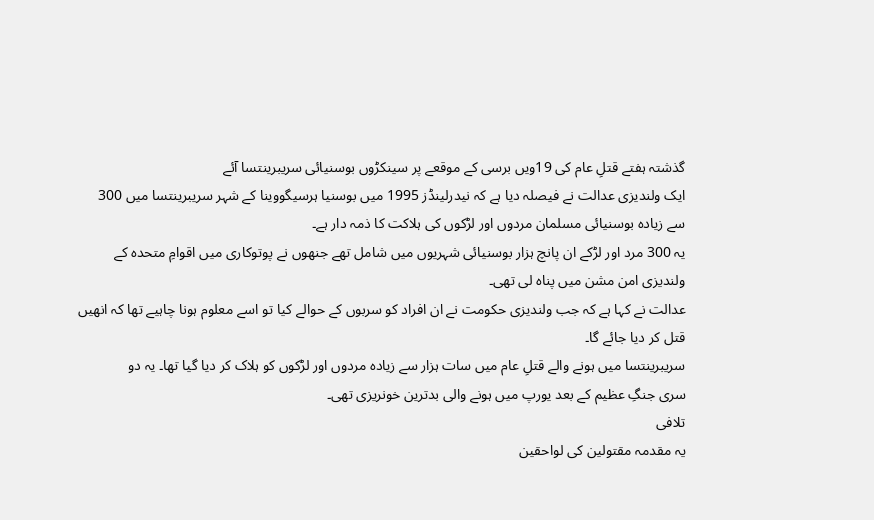گذشتہ ہفتے قتلِ عام کی 19ویں برسی کے موقعے پر سینکڑوں بوسنیائی سریبرینتسا آئے
ایک ولندیزی عدالت نے فیصلہ دیا ہے کہ نیدرلینڈز 1995 میں بوسنیا ہرسیگووینا کے شہر سریبرینتسا میں 300 سے زیادہ بوسنیائی مسلمان مردوں اور لڑکوں کی ہلاکت کا ذمہ دار ہے۔
یہ 300 مرد اور لڑکے ان پانچ ہزار بوسنیائی شہریوں میں شامل تھے جنھوں نے پوتوکاری میں اقوامِ متحدہ کے ولندیزی امن مشن میں پناہ لی تھی۔
عدالت نے کہا ہے کہ جب ولندیزی حکومت نے ان افراد کو سربوں کے حوالے کیا تو اسے معلوم ہونا چاہیے تھا کہ انھیں قتل کر دیا جائے گا۔
سریبرینتسا میں ہونے والے قتلِ عام میں سات ہزار سے زیادہ مردوں اور لڑکوں کو ہلاک کر دیا گیا تھا۔ یہ دو
سری جنگِ عظیم کے بعد یورپ میں ہونے والی بدترین خونریزی تھی۔
تلافی
یہ مقدمہ مقتولین کی لواحقین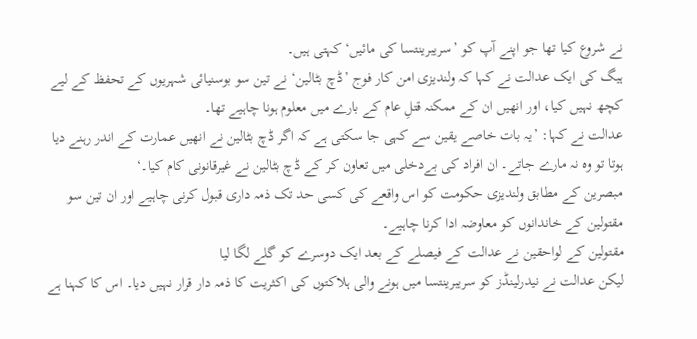نے شروع کیا تھا جو اپنے آپ کو ’سریبرینتسا کی مائیں‘ کہتی ہیں۔
ہیگ کی ایک عدالت نے کہا کہ ولندیزی امن کار فوج ’ڈچ بٹالین‘ نے تین سو بوسنیائی شہریوں کے تحفظ کے لیے کچھ نہیں کیا، اور انھیں ان کے ممکنہ قتلِ عام کے بارے میں معلوم ہونا چاہیے تھا۔
عدالت نے کہا: ’یہ بات خاصے یقین سے کہی جا سکتی ہے کہ اگر ڈچ بٹالین نے انھیں عمارت کے اندر رہنے دیا ہوتا تو وہ نہ مارے جاتے۔ ان افراد کی بےدخلی میں تعاون کر کے ڈچ بٹالین نے غیرقانونی کام کیا۔‘
مبصرین کے مطابق ولندیزی حکومت کو اس واقعے کی کسی حد تک ذمہ داری قبول کرنی چاہیے اور ان تین سو مقتولین کے خاندانوں کو معاوضہ ادا کرنا چاہیے۔
مقتولین کے لواحقین نے عدالت کے فیصلے کے بعد ایک دوسرے کو گلے لگا لیا
لیکن عدالت نے نیدرلینڈز کو سریبرینتسا میں ہونے والی ہلاکتوں کی اکثریت کا ذمہ دار قرار نہیں دیا۔ اس کا کہنا ہے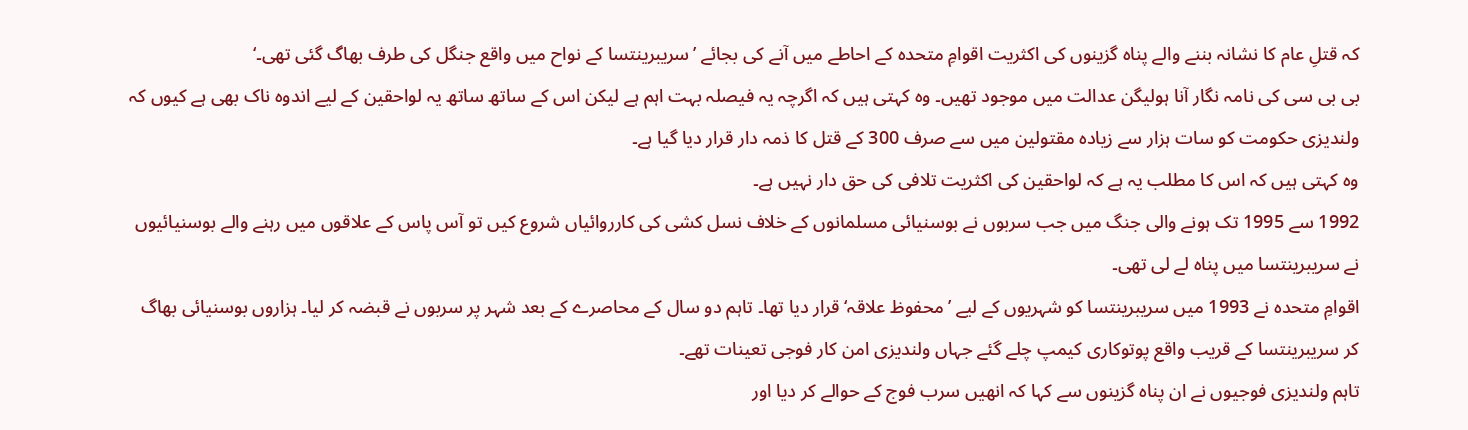کہ قتلِ عام کا نشانہ بننے والے پناہ گزینوں کی اکثریت اقوامِ متحدہ کے احاطے میں آنے کی بجائے ’سریبرینتسا کے نواح میں واقع جنگل کی طرف بھاگ گئی تھی۔‘
بی بی سی کی نامہ نگار آنا ہولیگن عدالت میں موجود تھیں۔ وہ کہتی ہیں کہ اگرچہ یہ فیصلہ بہت اہم ہے لیکن اس کے ساتھ ساتھ یہ لواحقین کے لیے اندوہ ناک بھی ہے کیوں کہ ولندیزی حکومت کو سات ہزار سے زیادہ مقتولین میں سے صرف 300 کے قتل کا ذمہ دار قرار دیا گیا ہے۔
وہ کہتی ہیں کہ اس کا مطلب یہ ہے کہ لواحقین کی اکثریت تلافی کی حق دار نہیں ہے۔
1992 سے 1995 تک ہونے والی جنگ میں جب سربوں نے بوسنیائی مسلمانوں کے خلاف نسل کشی کی کارروائیاں شروع کیں تو آس پاس کے علاقوں میں رہنے والے بوسنیائیوں نے سریبرینتسا میں پناہ لے لی تھی۔
اقوامِ متحدہ نے 1993 میں سریبرینتسا کو شہریوں کے لیے ’محفوظ علاقہ‘ قرار دیا تھا۔ تاہم دو سال کے محاصرے کے بعد شہر پر سربوں نے قبضہ کر لیا۔ ہزاروں بوسنیائی بھاگ کر سریبرینتسا کے قریب واقع پوتوکاری کیمپ چلے گئے جہاں ولندیزی امن کار فوجی تعینات تھے۔
تاہم ولندیزی فوجیوں نے ان پناہ گزینوں سے کہا کہ انھیں سرب فوج کے حوالے کر دیا اور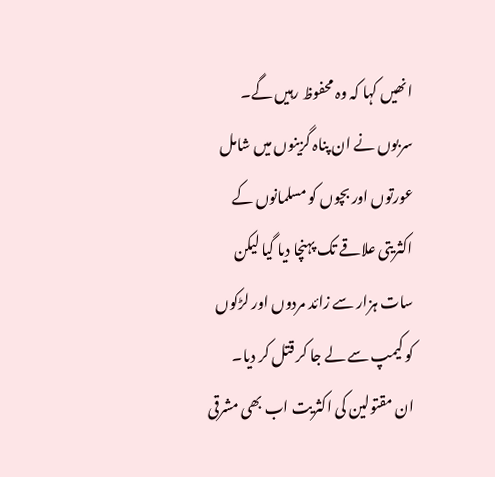انھیں کہا کہ وہ محفوظ رہیں گے۔
سربوں نے ان پناہ گزینوں میں شامل عورتوں اور بچوں کو مسلمانوں کے اکثریتی علاقے تک پہنچا دیا گیا لیکن سات ہزار سے زائد مردوں اور لڑکوں کو کیمپ سے لے جا کر قتل کر دیا۔
ان مقتولین کی اکثریت اب بھی مشرقی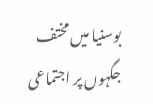بوسنیا میں مختف جگہوں پر اجتماعی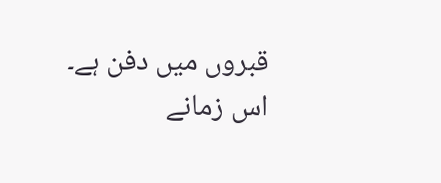قبروں میں دفن ہے۔
اس زمانے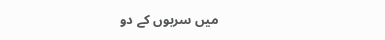میں سربوں کے دو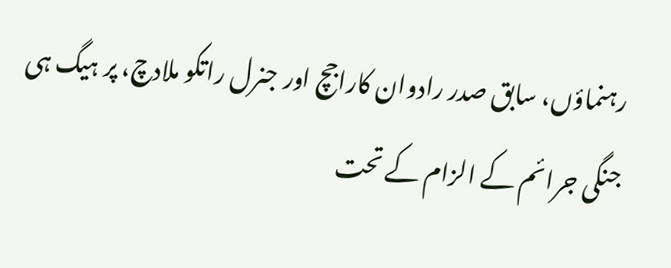رہنماؤں، سابق صدر رادوان کاراجچ اور جنرل راتکو ملادچ، پر ہیگ ہی جنگی جرائم کے الزام کے تحت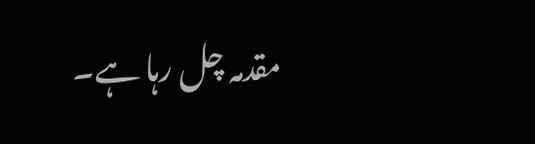مقدمہ چل رہا ہے۔